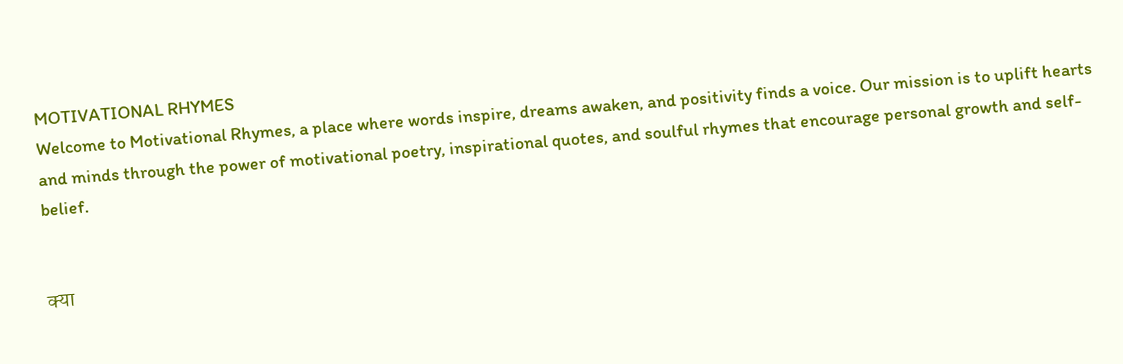MOTIVATIONAL RHYMES
Welcome to Motivational Rhymes, a place where words inspire, dreams awaken, and positivity finds a voice. Our mission is to uplift hearts and minds through the power of motivational poetry, inspirational quotes, and soulful rhymes that encourage personal growth and self-belief.


क्या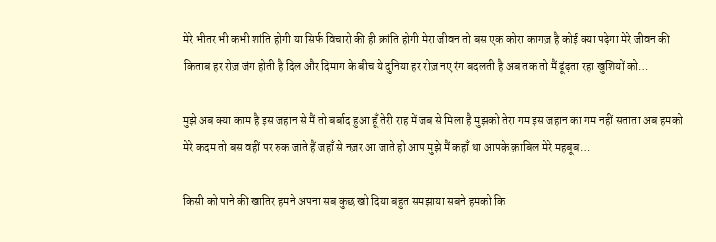मेरे भीतर भी कभी शांति होगी या सिर्फ विचारो की ही क्रांति होगी मेरा जीवन तो बस एक कोरा कागज़ है कोई क्या पढ़ेगा मेरे जीवन की किताब हर रोज़ जंग होती है दिल और दिमाग के बीच ये दुनिया हर रोज़ नए रंग बदलती है अब तक तो मैं ढूंढ़ता रहा खुशियों को…

मुझे अब क्या काम है इस जहान से मैं तो बर्बाद हुआ हूँ तेरी राह में जब से मिला है मुझको तेरा गम इस जहान का गम नहीं सताता अब हमको मेरे कदम तो बस वहीं पर रुक जाते हैं जहाँ से नज़र आ जाते हो आप मुझे मैं कहाँ था आपके क़ाबिल मेरे महबूब…

किसी को पाने की खातिर हमने अपना सब कुछ खो दिया बहुत समझाया सबने हमको कि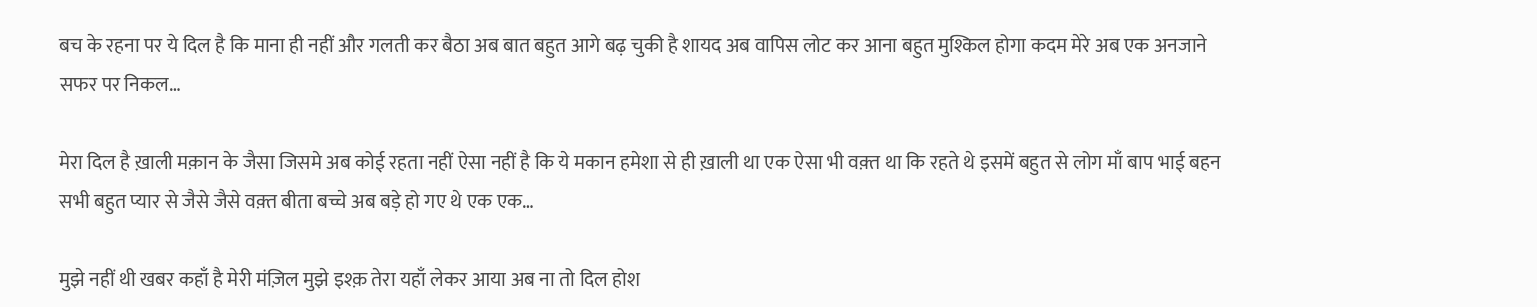बच के रहना पर ये दिल है कि माना ही नहीं और गलती कर बैठा अब बात बहुत आगे बढ़ चुकी है शायद अब वापिस लोट कर आना बहुत मुश्किल होगा कदम मेरे अब एक अनजाने सफर पर निकल…

मेरा दिल है ख़ाली मक़ान के जैसा जिसमे अब कोई रहता नहीं ऐसा नहीं है कि ये मकान हमेशा से ही ख़ाली था एक ऐसा भी वक़्त था कि रहते थे इसमें बहुत से लोग माँ बाप भाई बहन सभी बहुत प्यार से जैसे जैसे वक़्त बीता बच्चे अब बड़े हो गए थे एक एक…

मुझे नहीं थी खबर कहाँ है मेरी मंज़िल मुझे इश्क़ तेरा यहाँ लेकर आया अब ना तो दिल होश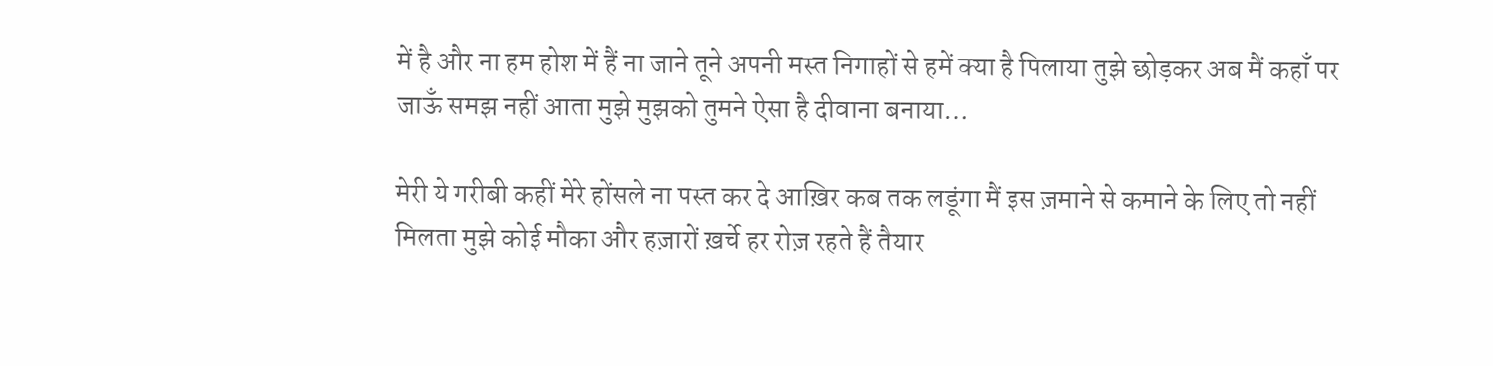में है और ना हम होश में हैं ना जाने तूने अपनी मस्त निगाहों से हमें क्या है पिलाया तुझे छोड़कर अब मैं कहाँ पर जाऊँ समझ नहीं आता मुझे मुझको तुमने ऐसा है दीवाना बनाया…

मेरी ये गरीबी कहीं मेरे होंसले ना पस्त कर दे आख़िर कब तक लडूंगा मैं इस ज़माने से कमाने के लिए तो नहीं मिलता मुझे कोई मौका और हज़ारों ख़र्चे हर रोज़ रहते हैं तैयार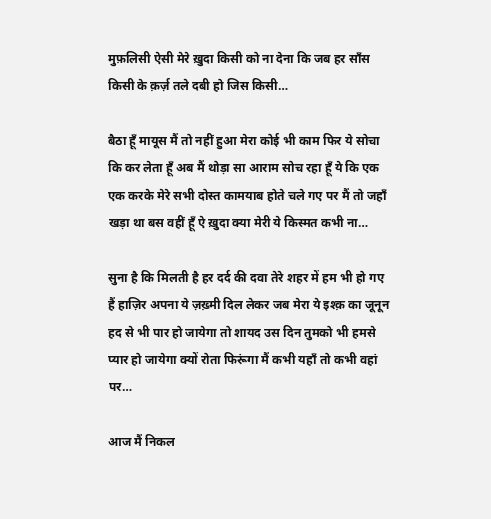मुफ़लिसी ऐसी मेरे ख़ुदा किसी को ना देना कि जब हर साँस किसी के क़र्ज़ तले दबी हो जिस किसी…

बैठा हूँ मायूस मैं तो नहीं हुआ मेरा कोई भी काम फिर ये सोचा कि कर लेता हूँ अब मैं थोड़ा सा आराम सोच रहा हूँ ये कि एक एक करके मेरे सभी दोस्त कामयाब होते चले गए पर मैं तो जहाँ खड़ा था बस वहीं हूँ ऐ ख़ुदा क्या मेरी ये किस्मत कभी ना…

सुना है कि मिलती है हर दर्द की दवा तेरे शहर में हम भी हो गए हैं हाज़िर अपना ये ज़ख़्मी दिल लेकर जब मेरा ये इश्क़ का जूनून हद से भी पार हो जायेगा तो शायद उस दिन तुमको भी हमसे प्यार हो जायेगा क्यों रोता फिरूंगा मैं कभी यहाँ तो कभी वहां पर…

आज मैं निकल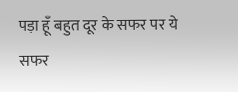पड़ा हूँ बहुत दूर के सफर पर ये सफर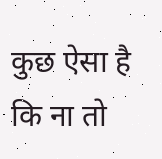कुछ ऐसा है कि ना तो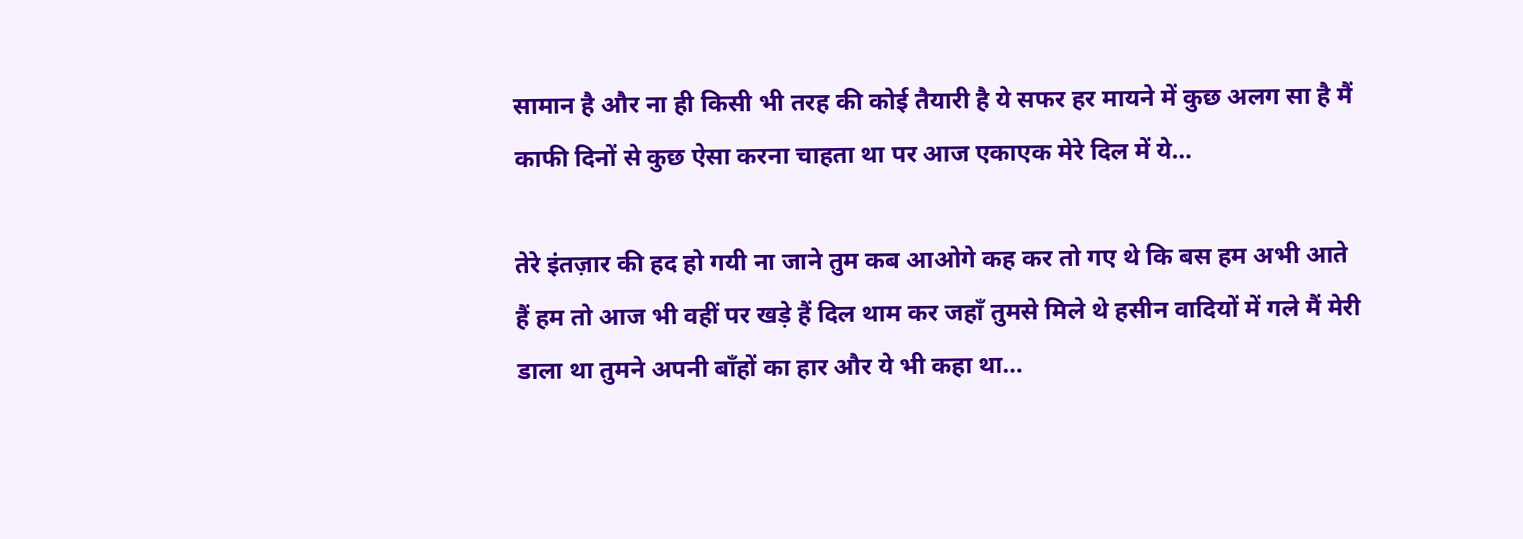सामान है और ना ही किसी भी तरह की कोई तैयारी है ये सफर हर मायने में कुछ अलग सा है मैं काफी दिनों से कुछ ऐसा करना चाहता था पर आज एकाएक मेरे दिल में ये…

तेरे इंतज़ार की हद हो गयी ना जाने तुम कब आओगे कह कर तो गए थे कि बस हम अभी आते हैं हम तो आज भी वहीं पर खड़े हैं दिल थाम कर जहाँ तुमसे मिले थे हसीन वादियों में गले मैं मेरी डाला था तुमने अपनी बाँहों का हार और ये भी कहा था…